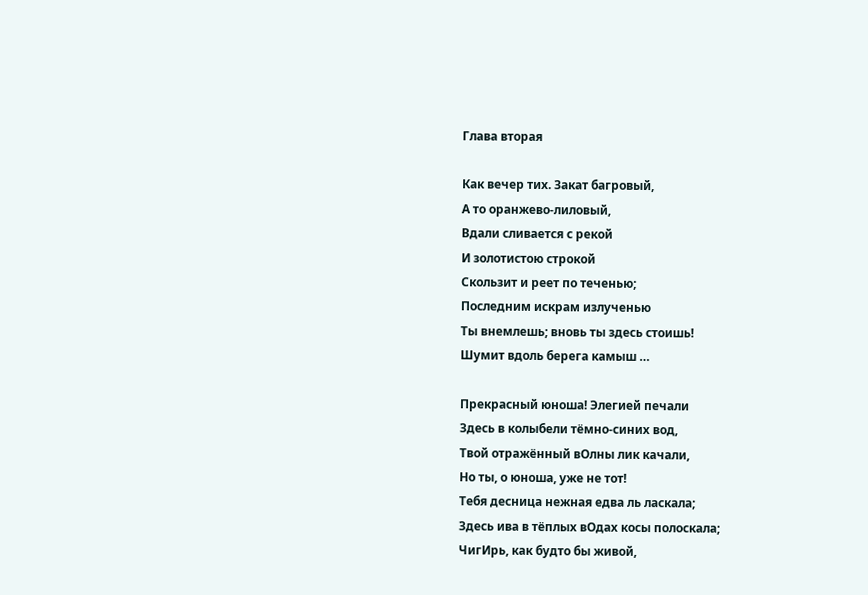Глава вторая

Как вечер тих. Закат багровый,
А то оранжево-лиловый,
Вдали сливается с рекой
И золотистою строкой
Скользит и реет по теченью;
Последним искрам излученью
Ты внемлешь; вновь ты здесь стоишь!
Шумит вдоль берега камыш …

Прекрасный юноша! Элегией печали
Здесь в колыбели тёмно-синих вод,
Твой отражённый вОлны лик качали,
Но ты, о юноша, уже не тот!
Тебя десница нежная едва ль ласкала;
Здесь ива в тёплых вОдах косы полоскала;
ЧигИрь, как будто бы живой,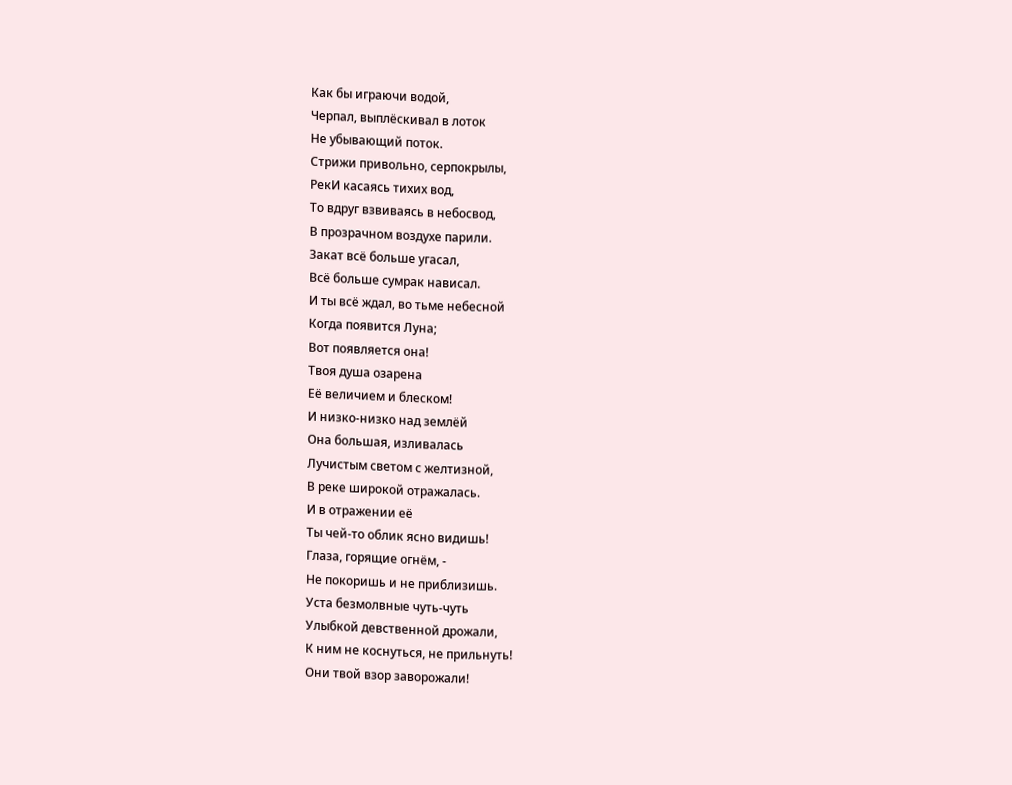Как бы играючи водой,
Черпал, выплёскивал в лоток
Не убывающий поток.
Стрижи привольно, серпокрылы,
РекИ касаясь тихих вод,
То вдруг взвиваясь в небосвод,
В прозрачном воздухе парили.
Закат всё больше угасал,
Всё больше сумрак нависал.
И ты всё ждал, во тьме небесной
Когда появится Луна;
Вот появляется она!
Твоя душа озарена
Её величием и блеском!
И низко-низко над землёй
Она большая, изливалась
Лучистым светом с желтизной,
В реке широкой отражалась.
И в отражении её
Ты чей-то облик ясно видишь!
Глаза, горящие огнём, -
Не покоришь и не приблизишь.
Уста безмолвные чуть-чуть
Улыбкой девственной дрожали,
К ним не коснуться, не прильнуть!
Они твой взор заворожали!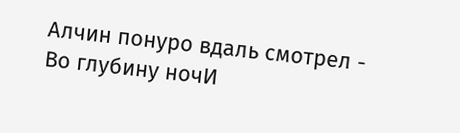Алчин понуро вдаль смотрел -
Во глубину ночИ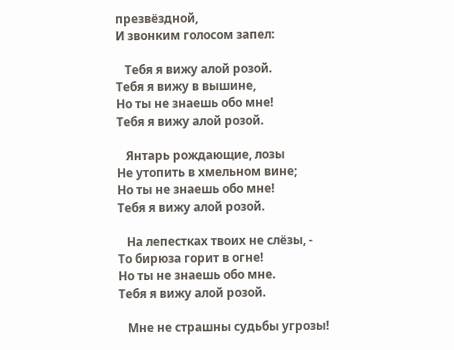презвёздной,
И звонким голосом запел:

   Тебя я вижу алой розой.
Тебя я вижу в вышине,
Но ты не знаешь обо мне!
Тебя я вижу алой розой.

   Янтарь рождающие, лозы
Не утопить в хмельном вине;
Но ты не знаешь обо мне!
Тебя я вижу алой розой.

   На лепестках твоих не слёзы, -
То бирюза горит в огне!
Но ты не знаешь обо мне.
Тебя я вижу алой розой.

   Мне не страшны судьбы угрозы!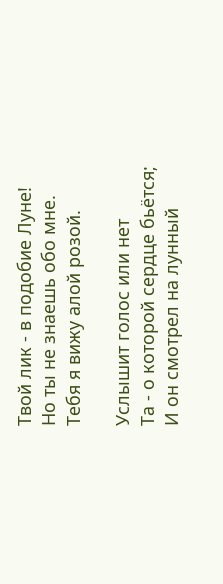Твой лик - в подобие Луне!
Но ты не знаешь обо мне.
Тебя я вижу алой розой.

Услышит голос или нет
Та - о которой сердце бьётся;
И он смотрел на лунный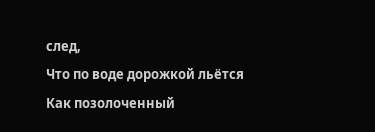след,
Что по воде дорожкой льётся
Как позолоченный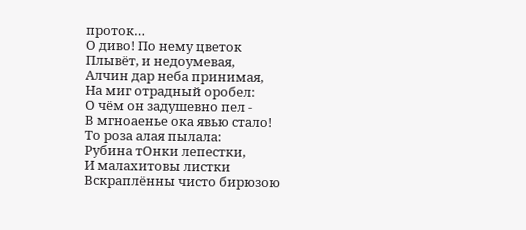проток…
О диво! По нему цветок
Плывёт, и недоумевая,
Алчин дар неба принимая,
На миг отрадный оробел:
О чём он задушевно пел -
В мгноаенье ока явью стало!
То роза алая пылала:
Рубина тОнки лепестки,
И малахитовы листки
Вскраплённы чисто бирюзою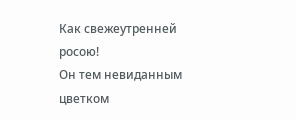Как свежеутренней росою!
Он тем невиданным цветком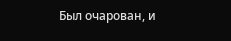Был очарован, и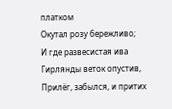платком
Окутал розу бережливо;
И где развесистая ива
Гирлянды веток опустив,
Прилёг, забылся, и притих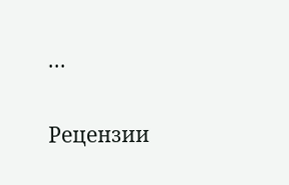…


Рецензии